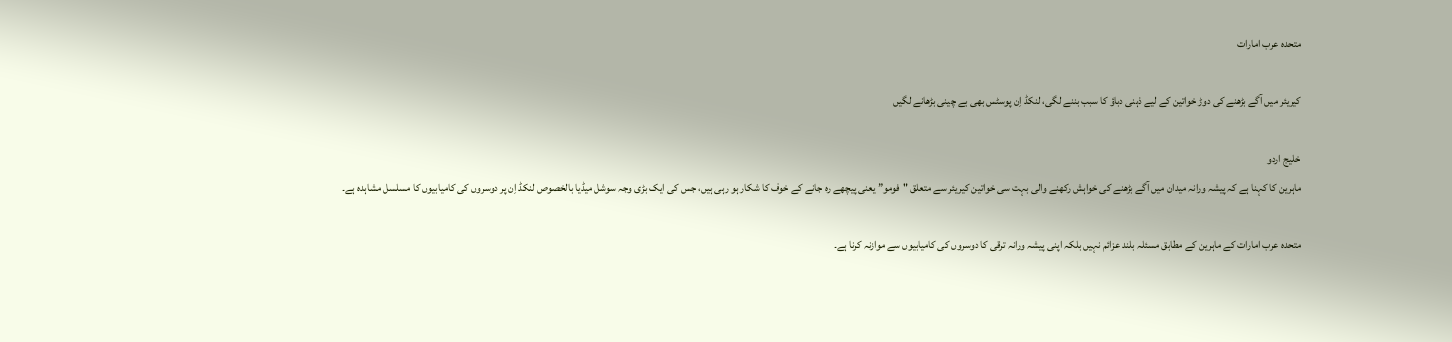متحدہ عرب امارات

کیریئر میں آگے بڑھنے کی دوڑ خواتین کے لیے ذہنی دباؤ کا سبب بننے لگی، لنکڈ اِن پوسٹس بھی بے چینی بڑھانے لگیں

خلیج اردو
ماہرین کا کہنا ہے کہ پیشہ ورانہ میدان میں آگے بڑھنے کی خواہش رکھنے والی بہت سی خواتین کیریئر سے متعلق "فومو” یعنی پیچھے رہ جانے کے خوف کا شکار ہو رہی ہیں، جس کی ایک بڑی وجہ سوشل میڈیا بالخصوص لنکڈ اِن پر دوسروں کی کامیابیوں کا مسلسل مشاہدہ ہے۔

متحدہ عرب امارات کے ماہرین کے مطابق مسئلہ بلند عزائم نہیں بلکہ اپنی پیشہ ورانہ ترقی کا دوسروں کی کامیابیوں سے موازنہ کرنا ہے۔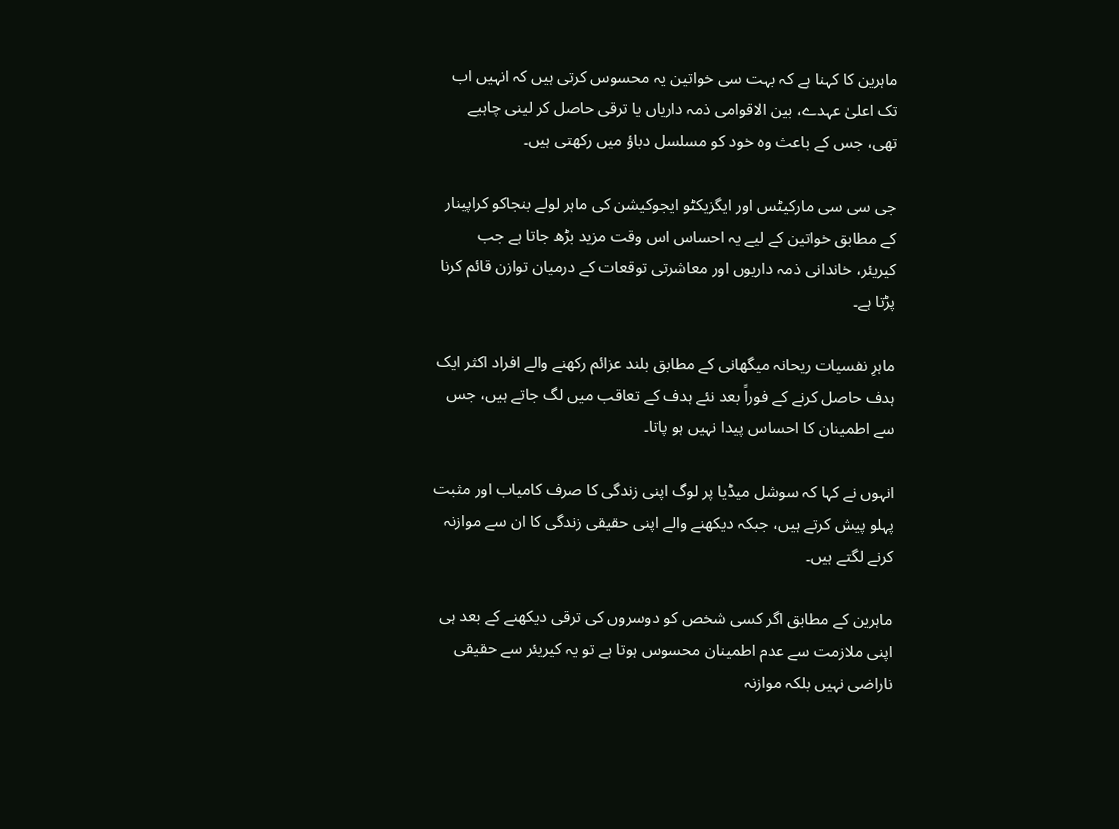ماہرین کا کہنا ہے کہ بہت سی خواتین یہ محسوس کرتی ہیں کہ انہیں اب تک اعلیٰ عہدے، بین الاقوامی ذمہ داریاں یا ترقی حاصل کر لینی چاہیے تھی، جس کے باعث وہ خود کو مسلسل دباؤ میں رکھتی ہیں۔

جی سی سی مارکیٹس اور ایگزیکٹو ایجوکیشن کی ماہر لولے بنجاکو کراپینار کے مطابق خواتین کے لیے یہ احساس اس وقت مزید بڑھ جاتا ہے جب کیریئر، خاندانی ذمہ داریوں اور معاشرتی توقعات کے درمیان توازن قائم کرنا پڑتا ہے۔

ماہرِ نفسیات ریحانہ میگھانی کے مطابق بلند عزائم رکھنے والے افراد اکثر ایک ہدف حاصل کرنے کے فوراً بعد نئے ہدف کے تعاقب میں لگ جاتے ہیں، جس سے اطمینان کا احساس پیدا نہیں ہو پاتا۔

انہوں نے کہا کہ سوشل میڈیا پر لوگ اپنی زندگی کا صرف کامیاب اور مثبت پہلو پیش کرتے ہیں، جبکہ دیکھنے والے اپنی حقیقی زندگی کا ان سے موازنہ کرنے لگتے ہیں۔

ماہرین کے مطابق اگر کسی شخص کو دوسروں کی ترقی دیکھنے کے بعد ہی اپنی ملازمت سے عدم اطمینان محسوس ہوتا ہے تو یہ کیریئر سے حقیقی ناراضی نہیں بلکہ موازنہ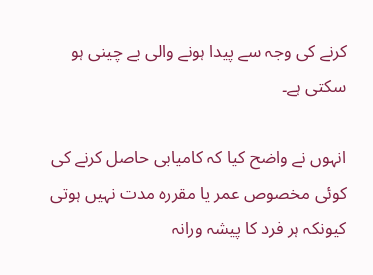کرنے کی وجہ سے پیدا ہونے والی بے چینی ہو سکتی ہے۔

انہوں نے واضح کیا کہ کامیابی حاصل کرنے کی کوئی مخصوص عمر یا مقررہ مدت نہیں ہوتی کیونکہ ہر فرد کا پیشہ ورانہ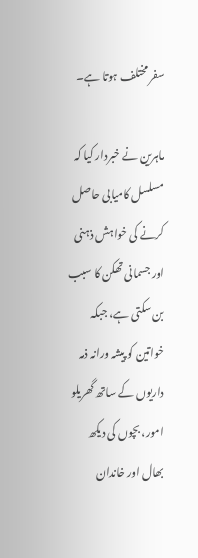سفر مختلف ہوتا ہے۔

ماہرین نے خبردار کیا کہ مسلسل کامیابی حاصل کرنے کی خواہش ذہنی اور جسمانی تھکن کا سبب بن سکتی ہے، جبکہ خواتین کو پیشہ ورانہ ذمہ داریوں کے ساتھ گھریلو امور، بچوں کی دیکھ بھال اور خاندان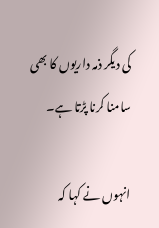کی دیگر ذمہ داریوں کا بھی سامنا کرنا پڑتا ہے۔

انہوں نے کہا کہ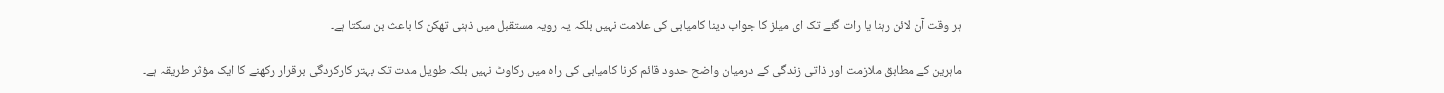ہر وقت آن لائن رہنا یا رات گئے تک ای میلز کا جواب دینا کامیابی کی علامت نہیں بلکہ یہ رویہ مستقبل میں ذہنی تھکن کا باعث بن سکتا ہے۔

ماہرین کے مطابق ملازمت اور ذاتی زندگی کے درمیان واضح حدود قائم کرنا کامیابی کی راہ میں رکاوٹ نہیں بلکہ طویل مدت تک بہتر کارکردگی برقرار رکھنے کا ایک مؤثر طریقہ ہے۔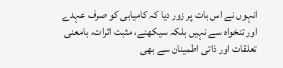انہوں نے اس بات پر زور دیا کہ کامیابی کو صرف عہدے اور تنخواہ سے نہیں بلکہ سیکھنے، مثبت اثرات، بامعنی تعلقات اور ذاتی اطمینان سے بھی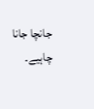جانچا جانا چاہیے۔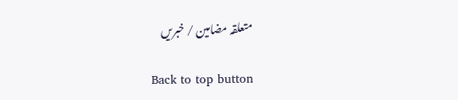متعلقہ مضامین / خبریں

Back to top button